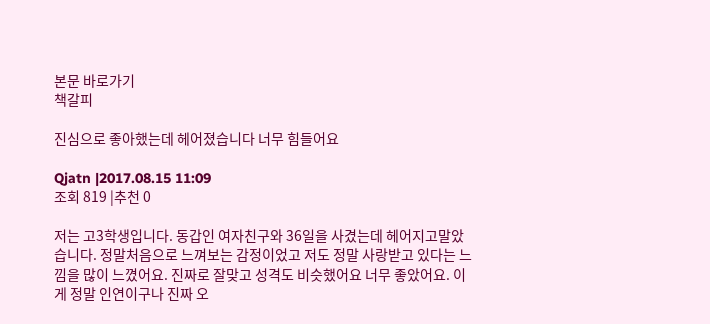본문 바로가기
책갈피

진심으로 좋아했는데 헤어졌습니다 너무 힘들어요

Qjatn |2017.08.15 11:09
조회 819 |추천 0

저는 고3학생입니다. 동갑인 여자친구와 36일을 사겼는데 헤어지고말았습니다. 정말처음으로 느껴보는 감정이었고 저도 정말 사랑받고 있다는 느낌을 많이 느꼈어요. 진짜로 잘맞고 성격도 비슷했어요 너무 좋았어요. 이게 정말 인연이구나 진짜 오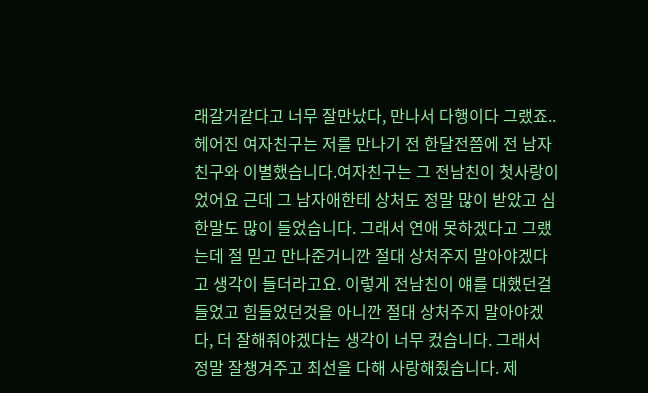래갈거같다고 너무 잘만났다, 만나서 다행이다 그랬죠.. 헤어진 여자친구는 저를 만나기 전 한달전쯤에 전 남자친구와 이별했습니다.여자친구는 그 전남친이 첫사랑이었어요 근데 그 남자애한테 상처도 정말 많이 받았고 심한말도 많이 들었습니다. 그래서 연애 못하겠다고 그랬는데 절 믿고 만나준거니깐 절대 상처주지 말아야겠다고 생각이 들더라고요. 이렇게 전남친이 얘를 대했던걸 들었고 힘들었던것을 아니깐 절대 상처주지 말아야겠다, 더 잘해줘야겠다는 생각이 너무 컸습니다. 그래서 정말 잘챙겨주고 최선을 다해 사랑해줬습니다. 제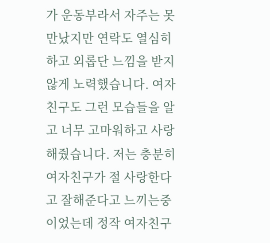가 운동부라서 자주는 못만났지만 연락도 열심히 하고 외롭단 느낌을 받지 않게 노력했습니다. 여자친구도 그런 모습들을 알고 너무 고마워하고 사랑해줬습니다. 저는 충분히 여자친구가 절 사랑한다고 잘해준다고 느끼는중이었는데 정작 여자친구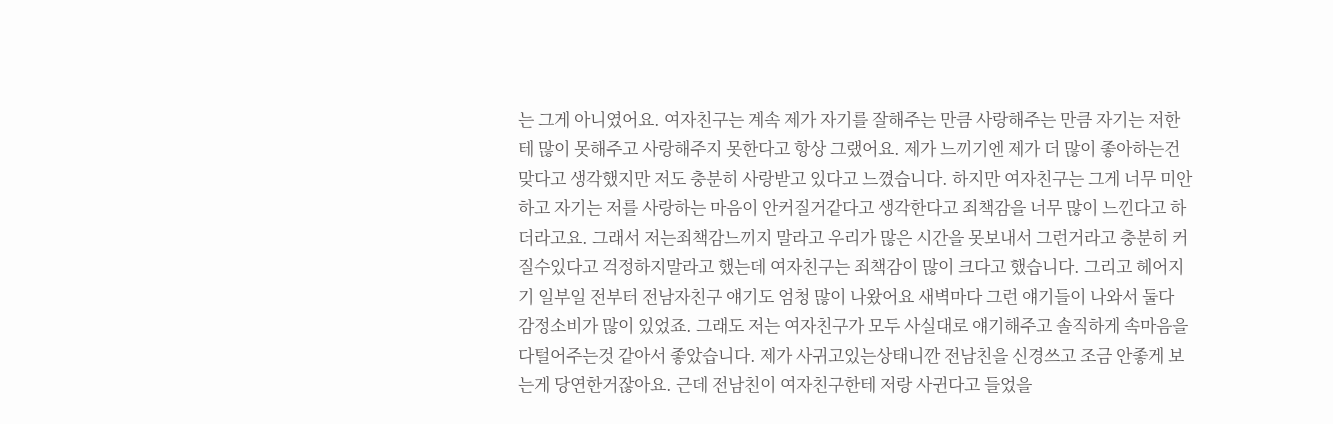는 그게 아니였어요. 여자친구는 계속 제가 자기를 잘해주는 만큼 사랑해주는 만큼 자기는 저한테 많이 못해주고 사랑해주지 못한다고 항상 그랬어요. 제가 느끼기엔 제가 더 많이 좋아하는건 맞다고 생각했지만 저도 충분히 사랑받고 있다고 느꼈습니다. 하지만 여자친구는 그게 너무 미안하고 자기는 저를 사랑하는 마음이 안커질거같다고 생각한다고 죄책감을 너무 많이 느낀다고 하더라고요. 그래서 저는죄책감느끼지 말라고 우리가 많은 시간을 못보내서 그런거라고 충분히 커질수있다고 걱정하지말라고 했는데 여자친구는 죄책감이 많이 크다고 했습니다. 그리고 헤어지기 일부일 전부터 전남자친구 얘기도 엄청 많이 나왔어요 새벽마다 그런 얘기들이 나와서 둘다 감정소비가 많이 있었죠. 그래도 저는 여자친구가 모두 사실대로 얘기해주고 솔직하게 속마음을 다털어주는것 같아서 좋았습니다. 제가 사귀고있는상태니깐 전남친을 신경쓰고 조금 안좋게 보는게 당연한거잖아요. 근데 전남친이 여자친구한테 저랑 사귄다고 들었을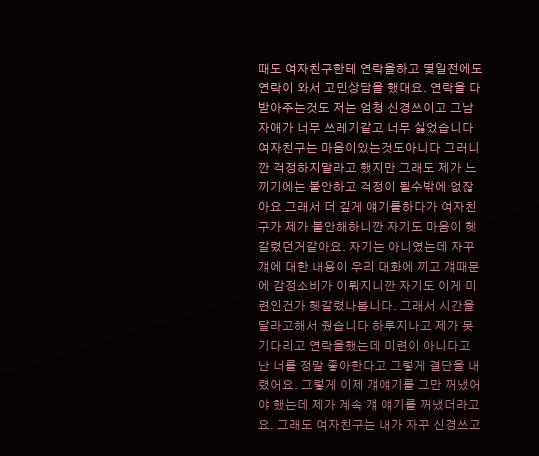때도 여자친구한테 연락을하고 몇일전에도 연락이 와서 고민상담을 했대요. 연락을 다 받아주는것도 저는 엄청 신경쓰이고 그남자애가 너무 쓰레기같고 너무 싫었습니다 여자친구는 마음이있는것도아니다 그러니깐 걱정하지말라고 했지만 그래도 제가 느끼기에는 불안하고 걱정이 될수밖에 없잖아요 그래서 더 깊게 얘기를하다가 여자친구가 제가 불안해하니깐 자기도 마음이 헷갈렸던거같아요. 자기는 아니였는데 자꾸 걔에 대한 내용이 우리 대화에 끼고 걔때문에 감정소비가 이뤄지니깐 자기도 이게 미련인건가 헷갈렸나봅니다. 그래서 시간을 달라고해서 줬습니다 하루지나고 제가 못기다리고 연락을했는데 미련이 아니다고 난 너를 정말 좋아한다고 그렇게 결단을 내렸어요. 그렇게 이제 걔얘기를 그만 꺼냈어야 했는데 제가 계속 걔 얘기를 꺼냈더라고요. 그래도 여자친구는 내가 자꾸 신경쓰고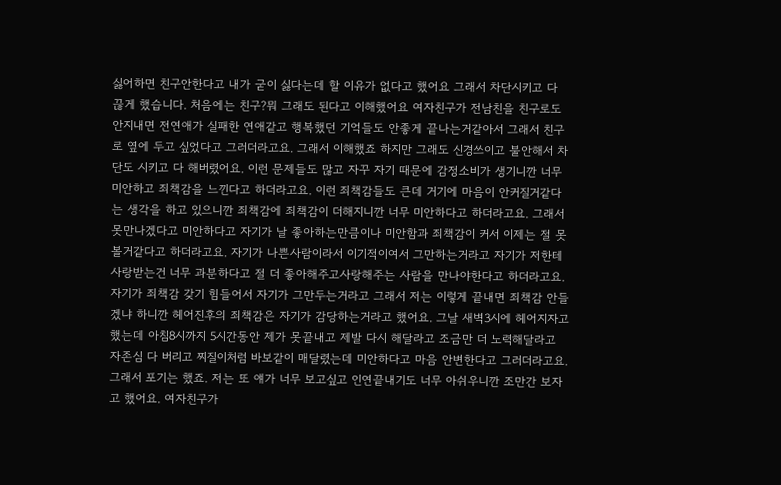싫어하면 친구안한다고 내가 굳이 싫다는데 할 이유가 없다고 했어요 그래서 차단시키고 다 끊게 했습니다. 처음에는 친구?뭐 그래도 된다고 이해했어요 여자친구가 전남친을 친구로도 안지내면 전연애가 실패한 연애같고 행복했던 기억들도 안좋게 끝나는거같아서 그래서 친구로 옆에 두고 싶었다고 그러더라고요. 그래서 이해했죠 하지만 그래도 신경쓰이고 불안해서 차단도 시키고 다 해버렸어요. 이런 문제들도 많고 자꾸 자기 때문에 감정소비가 생기니깐 너무 미안하고 죄책감을 느낀다고 하더라고요. 이런 죄책감들도 큰데 거기에 마음이 안커질거같다는 생각을 하고 있으니깐 죄책감에 죄책감이 더해지니깐 너무 미안하다고 하더라고요. 그래서 못만나겠다고 미안하다고 자기가 날 좋아하는만큼이나 미안함과 죄책감이 커서 이제는 절 못볼거같다고 하더라고요. 자기가 나쁜사람이라서 이기적이여서 그만하는거라고 자기가 저한테 사랑받는건 너무 과분하다고 절 더 좋아해주고사랑해주는 사람을 만나야한다고 하더라고요. 자기가 죄책감 갖기 힘들어서 자기가 그만두는거라고 그래서 저는 이렇게 끝내면 죄책감 안들겠냐 하니깐 헤어진후의 죄책감은 자기가 감당하는거라고 했어요. 그날 새벽3시에 헤어지자고 했는데 아침8시까지 5시간동안 제가 못끝내고 제발 다시 해달라고 조금만 더 노력해달라고 자존심 다 버리고 찌질이처럼 바보같이 매달렸는데 미안하다고 마음 안변한다고 그러더라고요. 그래서 포기는 했죠. 저는 또 얘가 너무 보고싶고 인연끝내기도 너무 아쉬우니깐 조만간 보자고 했어요. 여자친구가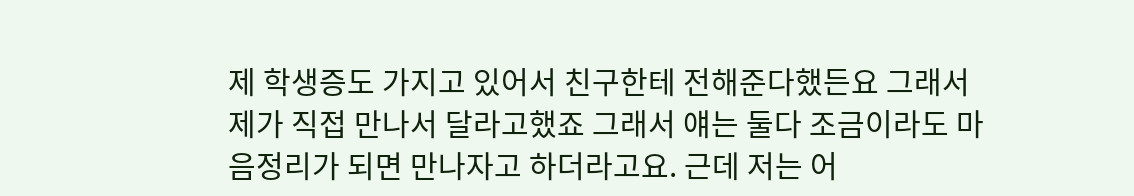제 학생증도 가지고 있어서 친구한테 전해준다했든요 그래서 제가 직접 만나서 달라고했죠 그래서 얘는 둘다 조금이라도 마음정리가 되면 만나자고 하더라고요. 근데 저는 어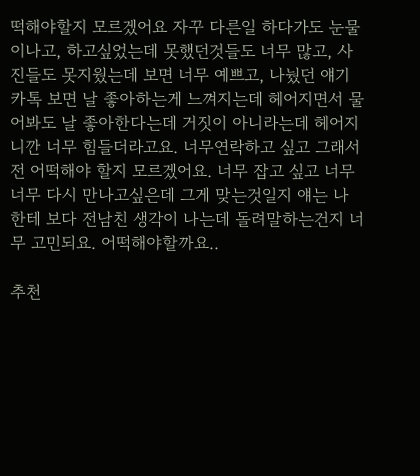떡해야할지 모르겠어요 자꾸 다른일 하다가도 눈물이나고, 하고싶었는데 못했던것들도 너무 많고, 사진들도 못지웠는데 보면 너무 예쁘고, 나눴던 얘기 카톡 보면 날 좋아하는게 느껴지는데 헤어지면서 물어봐도 날 좋아한다는데 거짓이 아니라는데 헤어지니깐 너무 힘들더라고요. 너무연락하고 싶고 그래서 전 어떡해야 할지 모르겠어요. 너무 잡고 싶고 너무너무 다시 만나고싶은데 그게 맞는것일지 얘는 나한테 보다 전남친 생각이 나는데 돌려말하는건지 너무 고민되요. 어떡해야할까요..

추천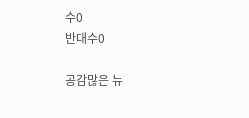수0
반대수0

공감많은 뉴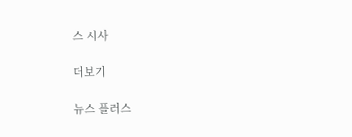스 시사

더보기

뉴스 플러스